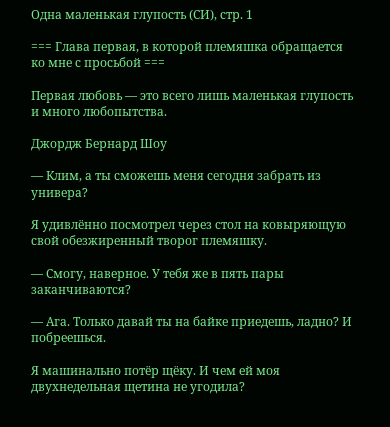Одна маленькая глупость (СИ), стр. 1

=== Глава первая, в которой племяшка обращается ко мне с просьбой ===

Первая любовь — это всего лишь маленькая глупость и много любопытства.

Джордж Бернард Шоу

— Клим, а ты сможешь меня сегодня забрать из универа?

Я удивлённо посмотрел через стол на ковыряющую свой обезжиренный творог племяшку.

— Смогу, наверное. У тебя же в пять пары заканчиваются?

— Ага. Только давай ты на байке приедешь, ладно? И побреешься.

Я машинально потёр щёку. И чем ей моя двухнедельная щетина не угодила?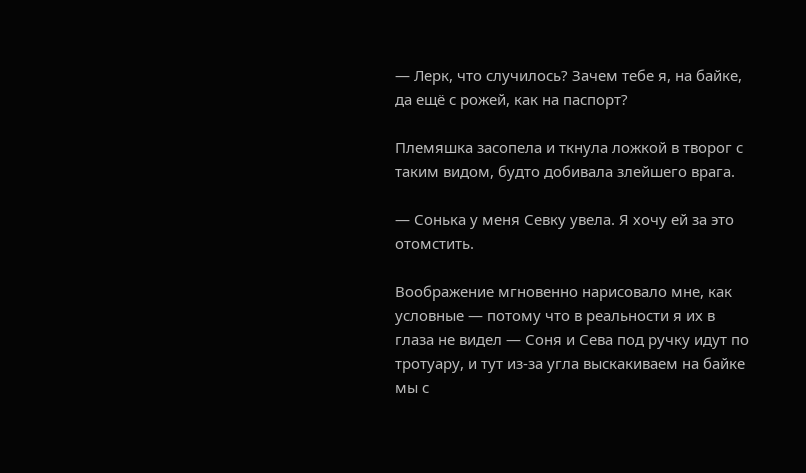— Лерк, что случилось? Зачем тебе я, на байке, да ещё с рожей, как на паспорт?

Племяшка засопела и ткнула ложкой в творог с таким видом, будто добивала злейшего врага.

— Сонька у меня Севку увела. Я хочу ей за это отомстить.

Воображение мгновенно нарисовало мне, как условные — потому что в реальности я их в глаза не видел — Соня и Сева под ручку идут по тротуару, и тут из-за угла выскакиваем на байке мы с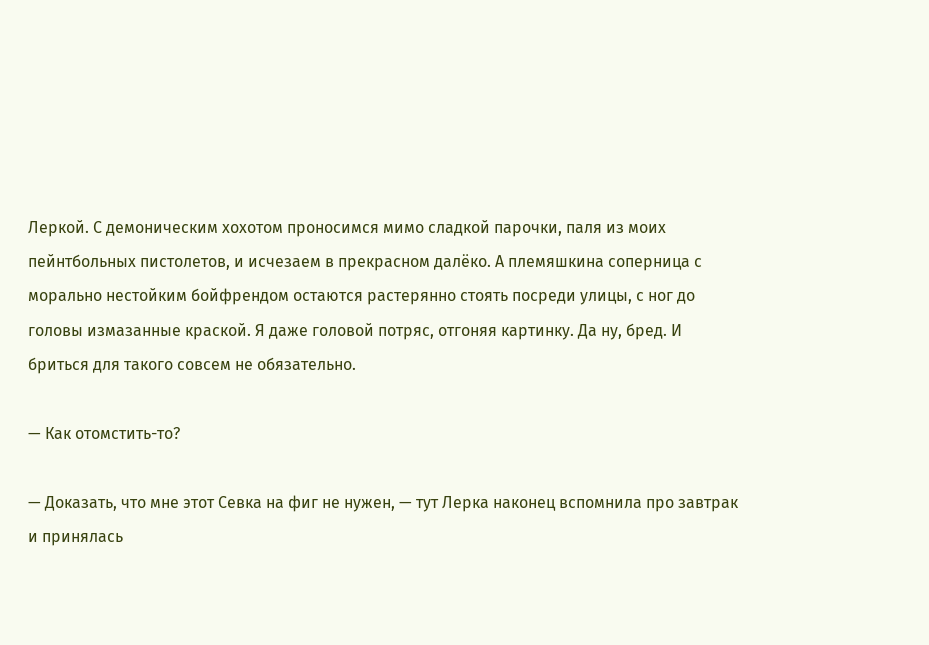Леркой. С демоническим хохотом проносимся мимо сладкой парочки, паля из моих пейнтбольных пистолетов, и исчезаем в прекрасном далёко. А племяшкина соперница с морально нестойким бойфрендом остаются растерянно стоять посреди улицы, с ног до головы измазанные краской. Я даже головой потряс, отгоняя картинку. Да ну, бред. И бриться для такого совсем не обязательно.

— Как отомстить-то?

— Доказать, что мне этот Севка на фиг не нужен, — тут Лерка наконец вспомнила про завтрак и принялась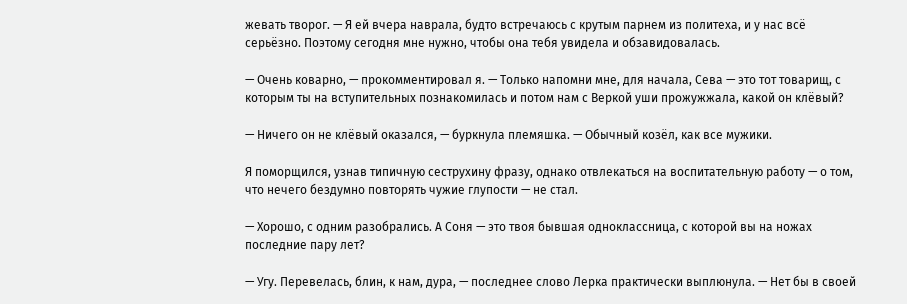жевать творог. — Я ей вчера наврала, будто встречаюсь с крутым парнем из политеха, и у нас всё серьёзно. Поэтому сегодня мне нужно, чтобы она тебя увидела и обзавидовалась.

— Очень коварно, — прокомментировал я. — Только напомни мне, для начала, Сева — это тот товарищ, с которым ты на вступительных познакомилась и потом нам с Веркой уши прожужжала, какой он клёвый?

— Ничего он не клёвый оказался, — буркнула племяшка. — Обычный козёл, как все мужики.

Я поморщился, узнав типичную сеструхину фразу, однако отвлекаться на воспитательную работу — о том, что нечего бездумно повторять чужие глупости — не стал.

— Хорошо, с одним разобрались. А Соня — это твоя бывшая одноклассница, с которой вы на ножах последние пару лет?

— Угу. Перевелась, блин, к нам, дура, — последнее слово Лерка практически выплюнула. — Нет бы в своей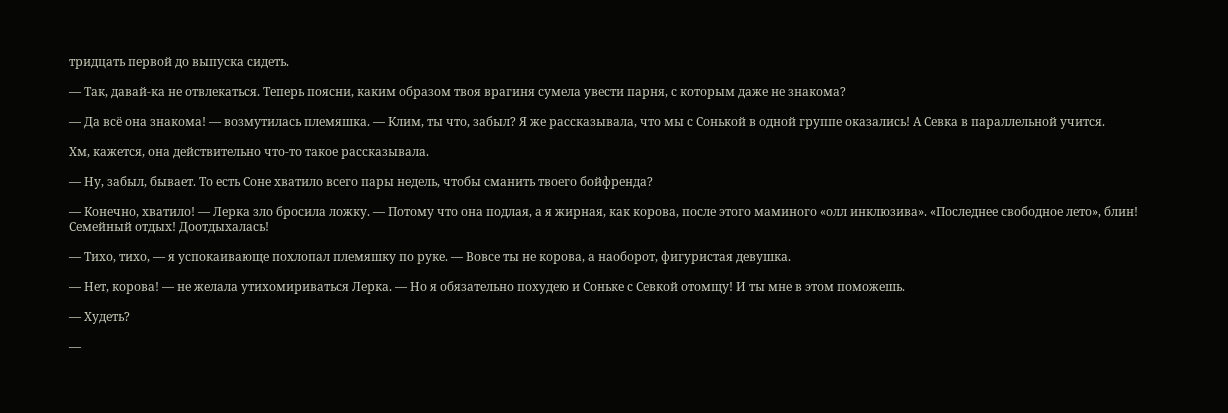тридцать первой до выпуска сидеть.

— Так, давай-ка не отвлекаться. Теперь поясни, каким образом твоя врагиня сумела увести парня, с которым даже не знакома?

— Да всё она знакома! — возмутилась племяшка. — Клим, ты что, забыл? Я же рассказывала, что мы с Сонькой в одной группе оказались! А Севка в параллельной учится.

Хм, кажется, она действительно что-то такое рассказывала.

— Ну, забыл, бывает. То есть Соне хватило всего пары недель, чтобы сманить твоего бойфренда?

— Конечно, хватило! — Лерка зло бросила ложку. — Потому что она подлая, а я жирная, как корова, после этого маминого «олл инклюзива». «Последнее свободное лето», блин! Семейный отдых! Доотдыхалась!

— Тихо, тихо, — я успокаивающе похлопал племяшку по руке. — Вовсе ты не корова, а наоборот, фигуристая девушка.

— Нет, корова! — не желала утихомириваться Лерка. — Но я обязательно похудею и Соньке с Севкой отомщу! И ты мне в этом поможешь.

— Худеть?

—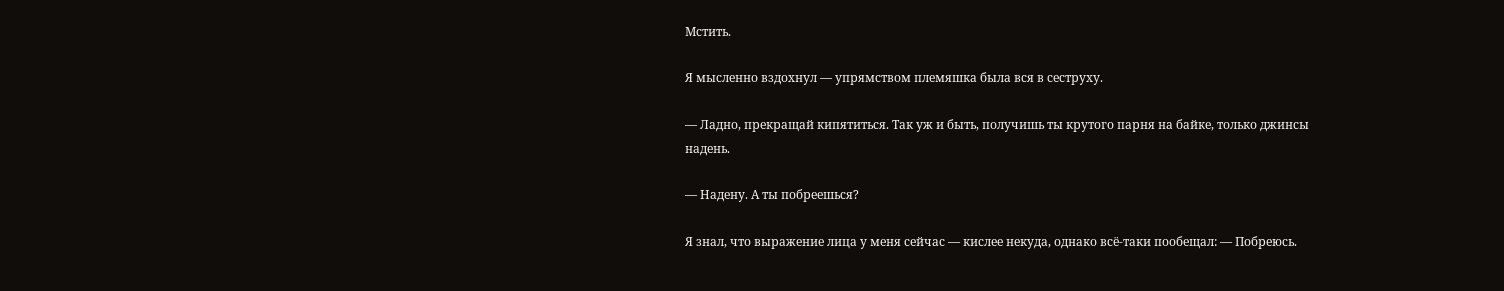Мстить.

Я мысленно вздохнул — упрямством племяшка была вся в сеструху.

— Ладно, прекращай кипятиться. Так уж и быть, получишь ты крутого парня на байке, только джинсы надень.

— Надену. А ты побреешься?

Я знал, что выражение лица у меня сейчас — кислее некуда, однако всё-таки пообещал: — Побреюсь.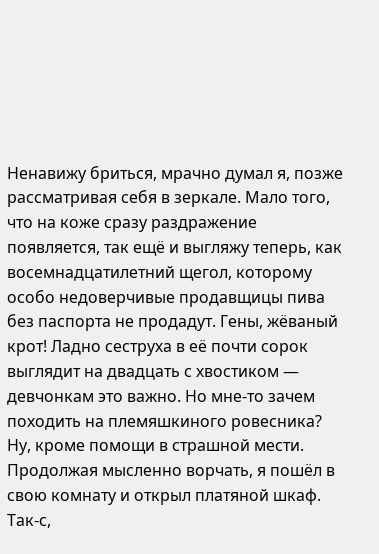Ненавижу бриться, мрачно думал я, позже рассматривая себя в зеркале. Мало того, что на коже сразу раздражение появляется, так ещё и выгляжу теперь, как восемнадцатилетний щегол, которому особо недоверчивые продавщицы пива без паспорта не продадут. Гены, жёваный крот! Ладно сеструха в её почти сорок выглядит на двадцать с хвостиком — девчонкам это важно. Но мне-то зачем походить на племяшкиного ровесника? Ну, кроме помощи в страшной мести. Продолжая мысленно ворчать, я пошёл в свою комнату и открыл платяной шкаф. Так-с,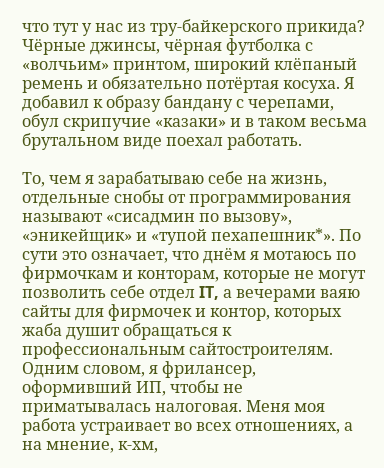что тут у нас из тру-байкерского прикида? Чёрные джинсы, чёрная футболка с «волчьим» принтом, широкий клёпаный ремень и обязательно потёртая косуха. Я добавил к образу бандану с черепами, обул скрипучие «казаки» и в таком весьма брутальном виде поехал работать.

То, чем я зарабатываю себе на жизнь, отдельные снобы от программирования называют «сисадмин по вызову», «эникейщик» и «тупой пехапешник*». По сути это означает, что днём я мотаюсь по фирмочкам и конторам, которые не могут позволить себе отдел IT, а вечерами ваяю сайты для фирмочек и контор, которых жаба душит обращаться к профессиональным сайтостроителям. Одним словом, я фрилансер, оформивший ИП, чтобы не приматывалась налоговая. Меня моя работа устраивает во всех отношениях, а на мнение, к-хм,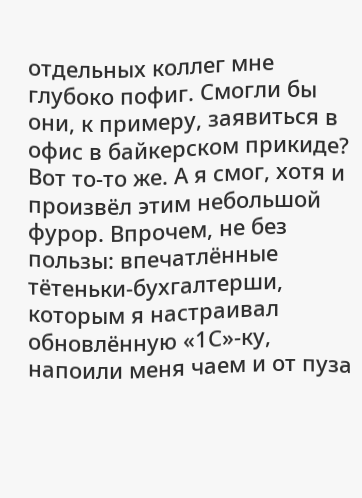отдельных коллег мне глубоко пофиг. Смогли бы они, к примеру, заявиться в офис в байкерском прикиде? Вот то-то же. А я смог, хотя и произвёл этим небольшой фурор. Впрочем, не без пользы: впечатлённые тётеньки-бухгалтерши, которым я настраивал обновлённую «1С»-ку, напоили меня чаем и от пуза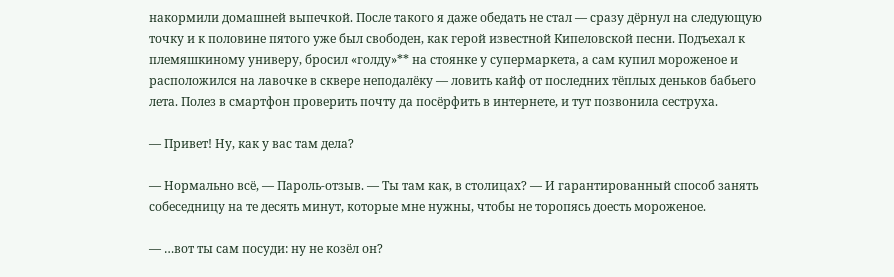накормили домашней выпечкой. После такого я даже обедать не стал — сразу дёрнул на следующую точку и к половине пятого уже был свободен, как герой известной Кипеловской песни. Подъехал к племяшкиному универу, бросил «голду»** на стоянке у супермаркета, а сам купил мороженое и расположился на лавочке в сквере неподалёку — ловить кайф от последних тёплых деньков бабьего лета. Полез в смартфон проверить почту да посёрфить в интернете, и тут позвонила сеструха.

— Привет! Ну, как у вас там дела?

— Нормально всё, — Пароль-отзыв. — Ты там как, в столицах? — И гарантированный способ занять собеседницу на те десять минут, которые мне нужны, чтобы не торопясь доесть мороженое.

— …вот ты сам посуди: ну не козёл он?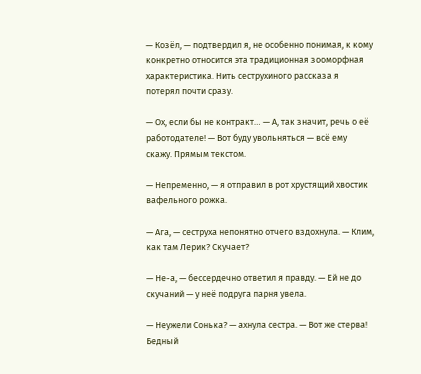— Козёл, — подтвердил я, не особенно понимая, к кому конкретно относится эта традиционная зооморфная характеристика. Нить сеструхиного рассказа я потерял почти сразу.

— Ох, если бы не контракт… — А, так значит, речь о её работодателе! — Вот буду увольняться — всё ему скажу. Прямым текстом.

— Непременно, — я отправил в рот хрустящий хвостик вафельного рожка.

— Ага, — сеструха непонятно отчего вздохнула. — Клим, как там Лерик? Скучает?

— Не-а, — бессердечно ответил я правду. — Ей не до скучаний — у неё подруга парня увела.

— Неужели Сонька? — ахнула сестра. — Вот же стерва! Бедный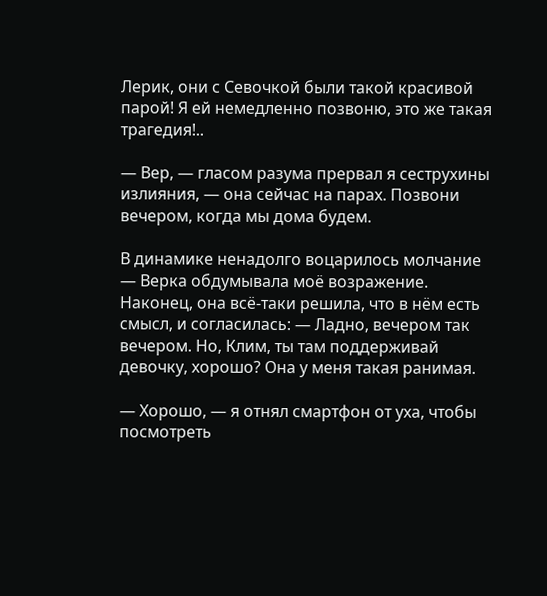Лерик, они с Севочкой были такой красивой парой! Я ей немедленно позвоню, это же такая трагедия!..

— Вер, — гласом разума прервал я сеструхины излияния, — она сейчас на парах. Позвони вечером, когда мы дома будем.

В динамике ненадолго воцарилось молчание — Верка обдумывала моё возражение. Наконец, она всё-таки решила, что в нём есть смысл, и согласилась: — Ладно, вечером так вечером. Но, Клим, ты там поддерживай девочку, хорошо? Она у меня такая ранимая.

— Хорошо, — я отнял смартфон от уха, чтобы посмотреть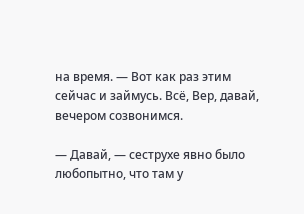на время. — Вот как раз этим сейчас и займусь. Всё, Вер, давай, вечером созвонимся.

— Давай, — сеструхе явно было любопытно, что там у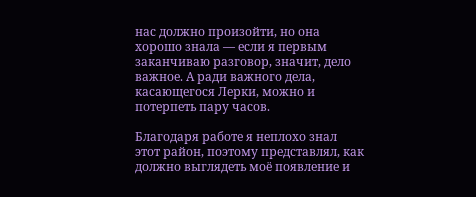нас должно произойти, но она хорошо знала — если я первым заканчиваю разговор, значит, дело важное. А ради важного дела, касающегося Лерки, можно и потерпеть пару часов.

Благодаря работе я неплохо знал этот район, поэтому представлял, как должно выглядеть моё появление и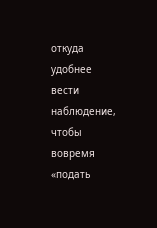откуда удобнее вести наблюдение, чтобы вовремя «подать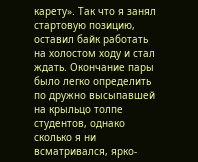карету». Так что я занял стартовую позицию, оставил байк работать на холостом ходу и стал ждать. Окончание пары было легко определить по дружно высыпавшей на крыльцо толпе студентов, однако сколько я ни всматривался, ярко-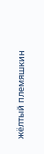жёлтый племяшкин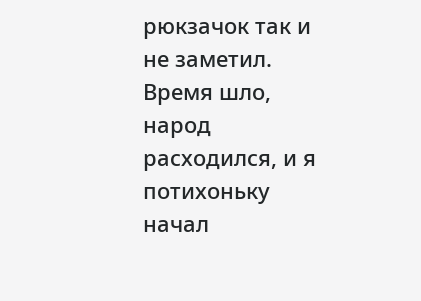рюкзачок так и не заметил. Время шло, народ расходился, и я потихоньку начал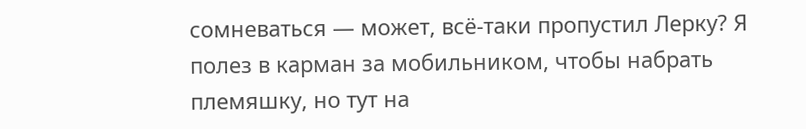сомневаться — может, всё-таки пропустил Лерку? Я полез в карман за мобильником, чтобы набрать племяшку, но тут на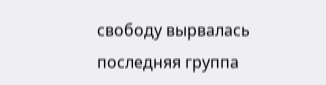свободу вырвалась последняя группа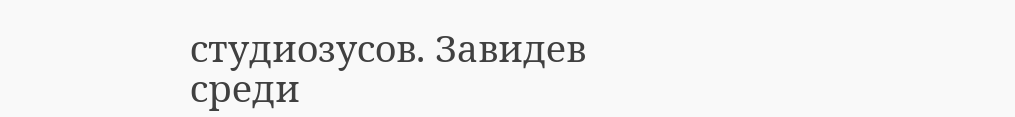студиозусов. Завидев среди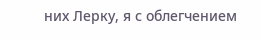них Лерку, я с облегчением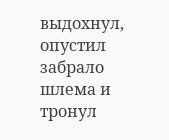выдохнул, опустил забрало шлема и тронул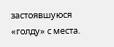застоявшуюся «голду» с места.